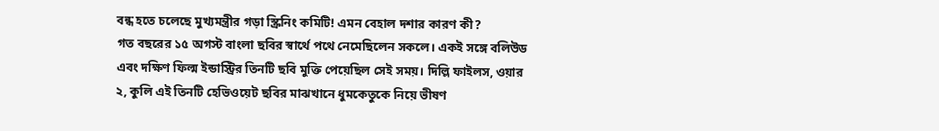বন্ধ হতে চলেছে মুখ্যমন্ত্রীর গড়া স্ক্রিনিং কমিটি! এমন বেহাল দশার কারণ কী?
গত বছরের ১৫ অগস্ট বাংলা ছবির স্বার্থে পথে নেমেছিলেন সকলে। একই সঙ্গে বলিউড এবং দক্ষিণ ফিল্ম ইন্ডাস্ট্রির তিনটি ছবি মুক্তি পেয়েছিল সেই সময়। দিল্লি ফাইলস, ওয়ার ২, কুলি এই তিনটি হেভিওয়েট ছবির মাঝখানে ধুমকেতুকে নিয়ে ভীষণ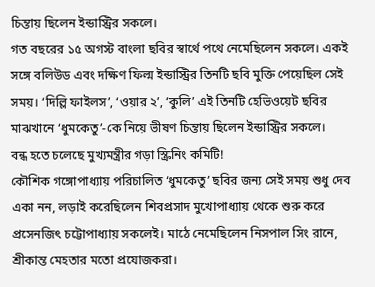চিন্তায় ছিলেন ইন্ডাস্ট্রির সকলে।
গত বছরের ১৫ অগস্ট বাংলা ছবির স্বার্থে পথে নেমেছিলেন সকলে। একই সঙ্গে বলিউড এবং দক্ষিণ ফিল্ম ইন্ডাস্ট্রির তিনটি ছবি মুক্তি পেয়েছিল সেই সময়। ‘দিল্লি ফাইলস’, ‘ওয়ার ২’, ‘কুলি’ এই তিনটি হেভিওয়েট ছবির মাঝখানে ‘ধুমকেতু’-কে নিয়ে ভীষণ চিন্তায় ছিলেন ইন্ডাস্ট্রির সকলে।
বন্ধ হতে চলেছে মুখ্যমন্ত্রীর গড়া স্ক্রিনিং কমিটি!
কৌশিক গঙ্গোপাধ্যায় পরিচালিত ‘ধুমকেতু’ ছবির জন্য সেই সময় শুধু দেব একা নন, লড়াই করেছিলেন শিবপ্রসাদ মুখোপাধ্যায় থেকে শুরু করে প্রসেনজিৎ চট্টোপাধ্যায় সকলেই। মাঠে নেমেছিলেন নিসপাল সিং রানে, শ্রীকান্ত মেহতার মতো প্রযোজকরা।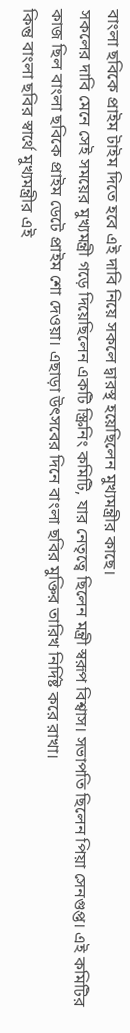বাংলা ছবিকে প্রাইম টাইম দিতে হবে এই দাবি নিয়ে সকলে দ্বারস্থ হয়েছিলেন মুখ্যমন্ত্রীর কাছে।
সকলের দাবি মেনে সেই সময়ের মুখ্যমন্ত্রী গড়ে দিয়েছিলেন একটি স্ক্রিনিং কমিটি, যার নেতৃত্বে ছিলেন মন্ত্রী স্বরূপ বিশ্বাস। সভাপতি ছিলেন পিয়া সেনগুপ্ত। এই কমিটির কাজ ছিল বাংলা ছবিকে প্রাইম ডেটে প্রাইম শো দেওয়া। এছাড়া উৎসবের দিনে বাংলা ছবির মুক্তির তারিখ নির্দিষ্ট করে রাখা।
কিন্তু বাংলা ছবির স্বার্থে মুখ্যমন্ত্রীর এই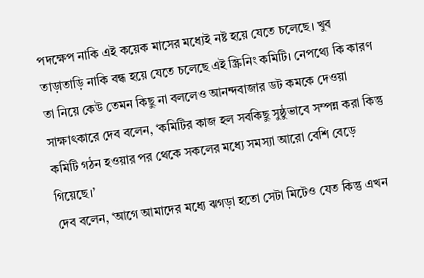পদক্ষেপ নাকি এই কয়েক মাসের মধ্যেই নষ্ট হয়ে যেতে চলেছে। খুব তাড়াতাড়ি নাকি বন্ধ হয়ে যেতে চলেছে এই স্ক্রিনিং কমিটি। নেপথ্যে কি কারণ তা নিয়ে কেউ তেমন কিছু না বললেও আনন্দবাজার ডট কমকে দেওয়া সাক্ষাৎকারে দেব বলেন, ‘কমিটির কাজ হল সবকিছু সুষ্ঠুভাবে সম্পন্ন করা কিন্তু কমিটি গঠন হওয়ার পর থেকে সকলের মধ্যে সমস্যা আরো বেশি বেড়ে গিয়েছে।’
দেব বলেন, ‘আগে আমাদের মধ্যে ঝগড়া হতো সেটা মিটেও যেত কিন্তু এখন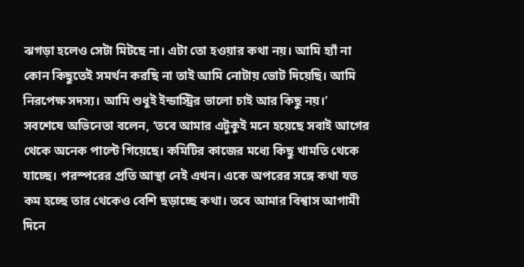ঝগড়া হলেও সেটা মিটছে না। এটা তো হওয়ার কথা নয়। আমি হ্যাঁ না কোন কিছুতেই সমর্থন করছি না তাই আমি নোটায় ভোট দিয়েছি। আমি নিরপেক্ষ সদস্য। আমি শুধুই ইন্ডাস্ট্রির ভালো চাই আর কিছু নয়।’
সবশেষে অভিনেতা বলেন, ‘তবে আমার এটুকুই মনে হয়েছে সবাই আগের থেকে অনেক পাল্টে গিয়েছে। কমিটির কাজের মধ্যে কিছু খামতি থেকে যাচ্ছে। পরস্পরের প্রতি আস্থা নেই এখন। একে অপরের সঙ্গে কথা যত কম হচ্ছে তার থেকেও বেশি ছড়াচ্ছে কথা। তবে আমার বিশ্বাস আগামী দিনে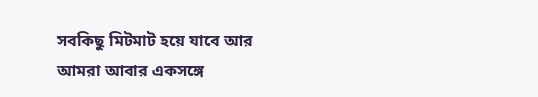সবকিছু মিটমাট হয়ে যাবে আর আমরা আবার একসঙ্গে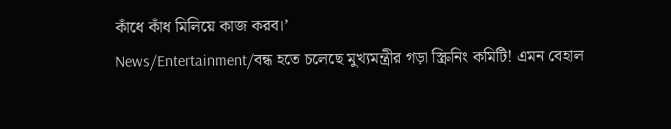কাঁধে কাঁধ মিলিয়ে কাজ করব।’
News/Entertainment/বন্ধ হতে চলেছে মুখ্যমন্ত্রীর গড়া স্ক্রিনিং কমিটি! এমন বেহাল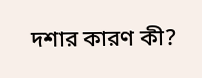দশার কারণ কী?